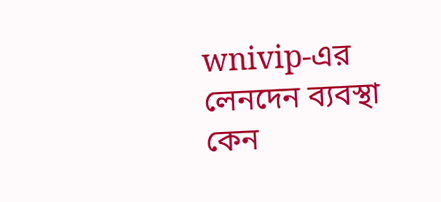wnivip-এর লেনদেন ব্যবস্থা কেন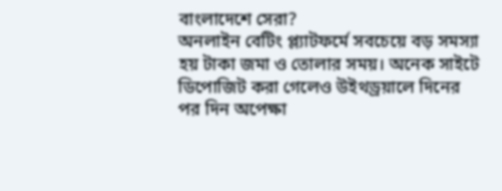বাংলাদেশে সেরা?
অনলাইন বেটিং প্ল্যাটফর্মে সবচেয়ে বড় সমস্যা হয় টাকা জমা ও তোলার সময়। অনেক সাইটে ডিপোজিট করা গেলেও উইথড্রয়ালে দিনের পর দিন অপেক্ষা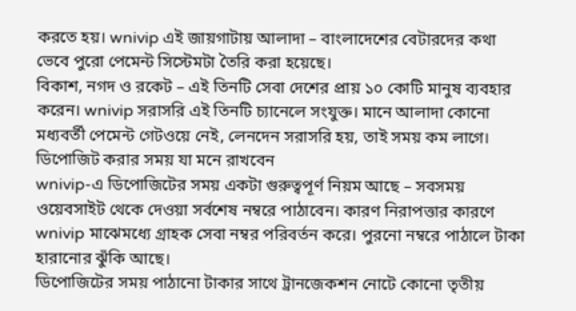করতে হয়। wnivip এই জায়গাটায় আলাদা – বাংলাদেশের বেটারদের কথা ভেবে পুরো পেমেন্ট সিস্টেমটা তৈরি করা হয়েছে।
বিকাশ, নগদ ও রকেট – এই তিনটি সেবা দেশের প্রায় ১০ কোটি মানুষ ব্যবহার করেন। wnivip সরাসরি এই তিনটি চ্যানেলে সংযুক্ত। মানে আলাদা কোনো মধ্যবর্তী পেমেন্ট গেটওয়ে নেই, লেনদেন সরাসরি হয়, তাই সময় কম লাগে।
ডিপোজিট করার সময় যা মনে রাখবেন
wnivip-এ ডিপোজিটের সময় একটা গুরুত্বপূর্ণ নিয়ম আছে – সবসময় ওয়েবসাইট থেকে দেওয়া সর্বশেষ নম্বরে পাঠাবেন। কারণ নিরাপত্তার কারণে wnivip মাঝেমধ্যে গ্রাহক সেবা নম্বর পরিবর্তন করে। পুরনো নম্বরে পাঠালে টাকা হারানোর ঝুঁকি আছে।
ডিপোজিটের সময় পাঠানো টাকার সাথে ট্রানজেকশন নোটে কোনো তৃতীয়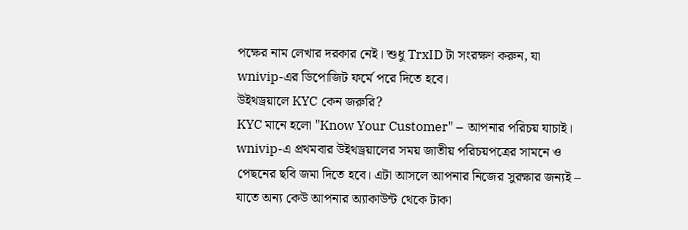পক্ষের নাম লেখার দরকার নেই। শুধু TrxID টা সংরক্ষণ করুন, যা wnivip-এর ডিপোজিট ফর্মে পরে দিতে হবে।
উইথড্রয়ালে KYC কেন জরুরি?
KYC মানে হলো "Know Your Customer" – আপনার পরিচয় যাচাই। wnivip-এ প্রথমবার উইথড্রয়ালের সময় জাতীয় পরিচয়পত্রের সামনে ও পেছনের ছবি জমা দিতে হবে। এটা আসলে আপনার নিজের সুরক্ষার জন্যই – যাতে অন্য কেউ আপনার অ্যাকাউন্ট থেকে টাকা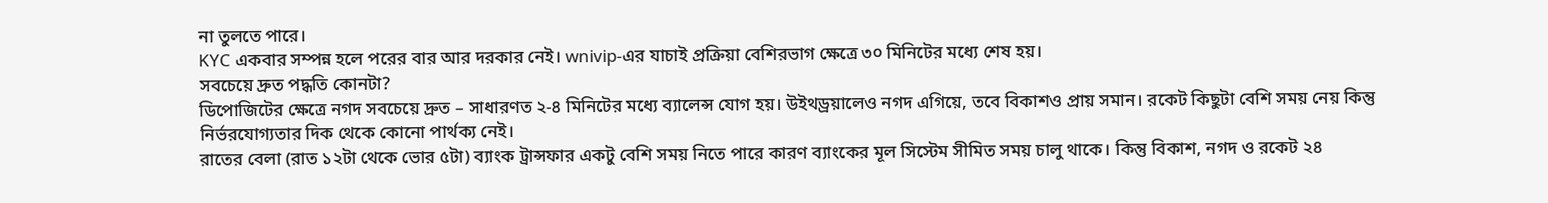না তুলতে পারে।
KYC একবার সম্পন্ন হলে পরের বার আর দরকার নেই। wnivip-এর যাচাই প্রক্রিয়া বেশিরভাগ ক্ষেত্রে ৩০ মিনিটের মধ্যে শেষ হয়।
সবচেয়ে দ্রুত পদ্ধতি কোনটা?
ডিপোজিটের ক্ষেত্রে নগদ সবচেয়ে দ্রুত – সাধারণত ২-৪ মিনিটের মধ্যে ব্যালেন্স যোগ হয়। উইথড্রয়ালেও নগদ এগিয়ে, তবে বিকাশও প্রায় সমান। রকেট কিছুটা বেশি সময় নেয় কিন্তু নির্ভরযোগ্যতার দিক থেকে কোনো পার্থক্য নেই।
রাতের বেলা (রাত ১২টা থেকে ভোর ৫টা) ব্যাংক ট্রান্সফার একটু বেশি সময় নিতে পারে কারণ ব্যাংকের মূল সিস্টেম সীমিত সময় চালু থাকে। কিন্তু বিকাশ, নগদ ও রকেট ২৪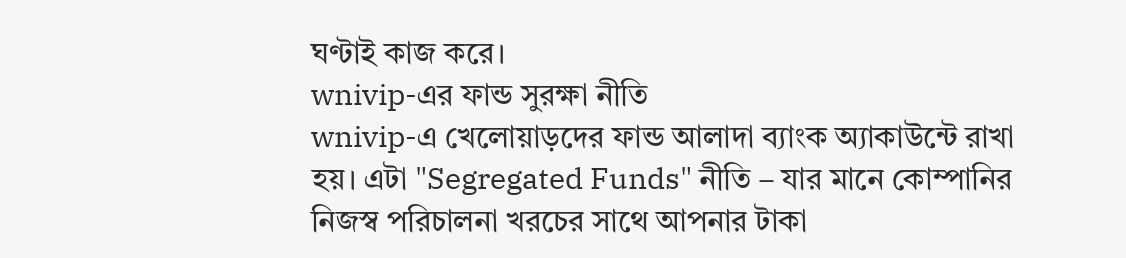ঘণ্টাই কাজ করে।
wnivip-এর ফান্ড সুরক্ষা নীতি
wnivip-এ খেলোয়াড়দের ফান্ড আলাদা ব্যাংক অ্যাকাউন্টে রাখা হয়। এটা "Segregated Funds" নীতি – যার মানে কোম্পানির নিজস্ব পরিচালনা খরচের সাথে আপনার টাকা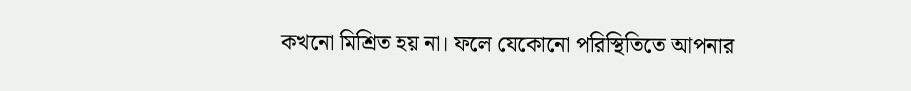কখনো মিশ্রিত হয় না। ফলে যেকোনো পরিস্থিতিতে আপনার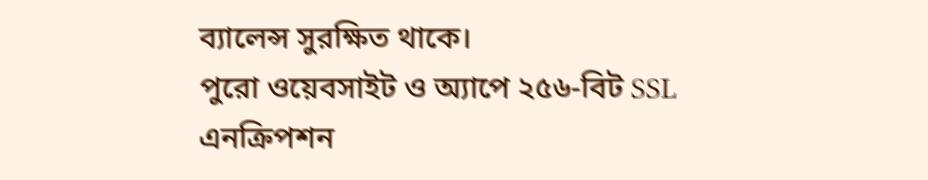ব্যালেন্স সুরক্ষিত থাকে।
পুরো ওয়েবসাইট ও অ্যাপে ২৫৬-বিট SSL এনক্রিপশন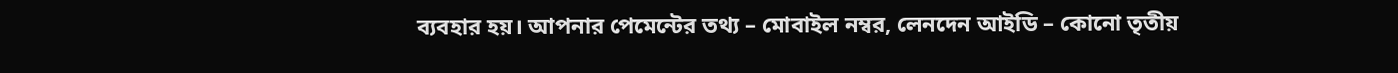ব্যবহার হয়। আপনার পেমেন্টের তথ্য – মোবাইল নম্বর, লেনদেন আইডি – কোনো তৃতীয়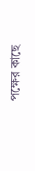পক্ষের কাছে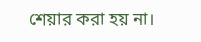শেয়ার করা হয় না।